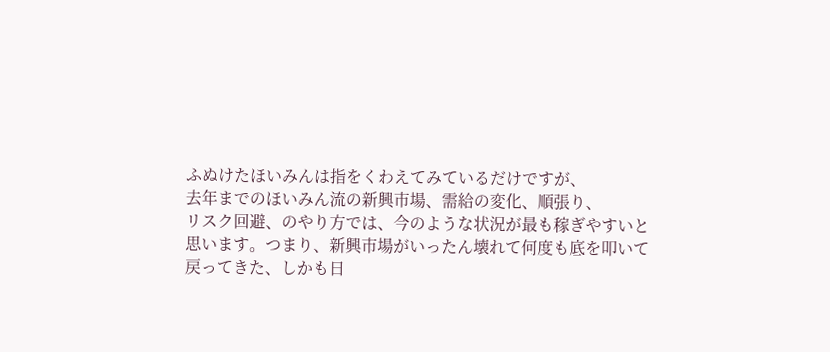ふぬけたほいみんは指をくわえてみているだけですが、
去年までのほいみん流の新興市場、需給の変化、順張り、
リスク回避、のやり方では、今のような状況が最も稼ぎやすいと
思います。つまり、新興市場がいったん壊れて何度も底を叩いて
戻ってきた、しかも日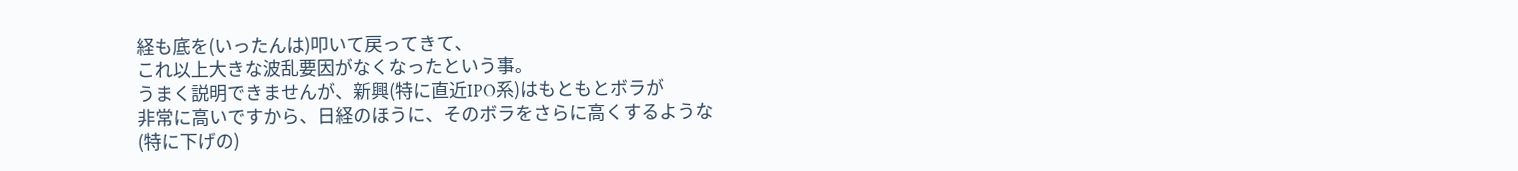経も底を(いったんは)叩いて戻ってきて、
これ以上大きな波乱要因がなくなったという事。
うまく説明できませんが、新興(特に直近IPO系)はもともとボラが
非常に高いですから、日経のほうに、そのボラをさらに高くするような
(特に下げの)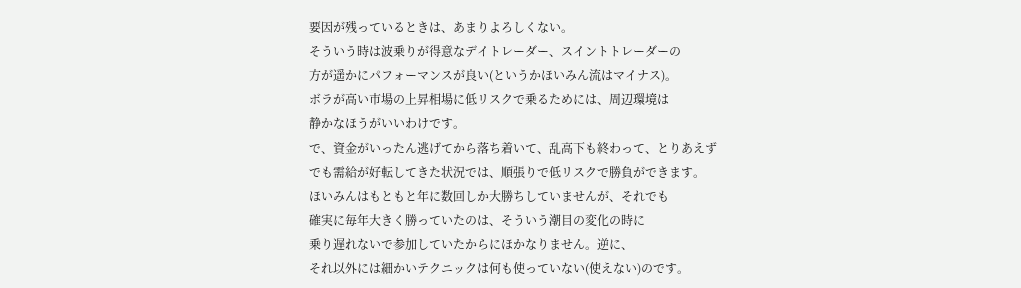要因が残っているときは、あまりよろしくない。
そういう時は波乗りが得意なデイトレーダー、スイントトレーダーの
方が遥かにパフォーマンスが良い(というかほいみん流はマイナス)。
ボラが高い市場の上昇相場に低リスクで乗るためには、周辺環境は
静かなほうがいいわけです。
で、資金がいったん逃げてから落ち着いて、乱高下も終わって、とりあえず
でも需給が好転してきた状況では、順張りで低リスクで勝負ができます。
ほいみんはもともと年に数回しか大勝ちしていませんが、それでも
確実に毎年大きく勝っていたのは、そういう潮目の変化の時に
乗り遅れないで参加していたからにほかなりません。逆に、
それ以外には細かいテクニックは何も使っていない(使えない)のです。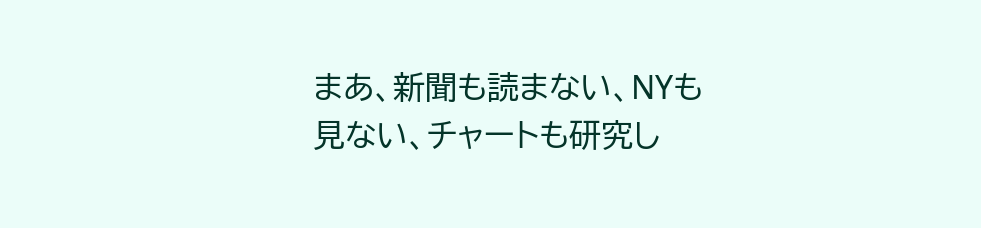まあ、新聞も読まない、NYも見ない、チャートも研究し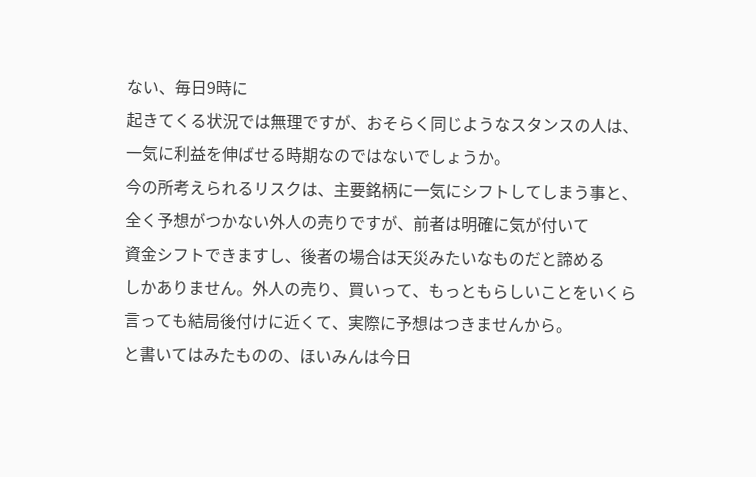ない、毎日9時に
起きてくる状況では無理ですが、おそらく同じようなスタンスの人は、
一気に利益を伸ばせる時期なのではないでしょうか。
今の所考えられるリスクは、主要銘柄に一気にシフトしてしまう事と、
全く予想がつかない外人の売りですが、前者は明確に気が付いて
資金シフトできますし、後者の場合は天災みたいなものだと諦める
しかありません。外人の売り、買いって、もっともらしいことをいくら
言っても結局後付けに近くて、実際に予想はつきませんから。
と書いてはみたものの、ほいみんは今日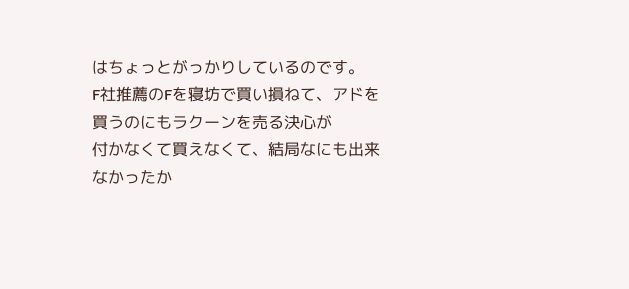はちょっとがっかりしているのです。
F社推薦のFを寝坊で買い損ねて、アドを買うのにもラクーンを売る決心が
付かなくて買えなくて、結局なにも出来なかったか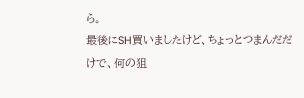ら。
最後にSH買いましたけど、ちょっとつまんだだけで、何の狙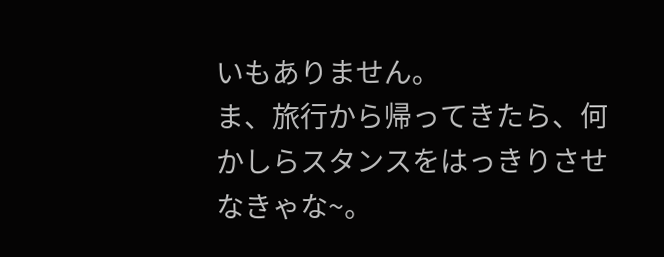いもありません。
ま、旅行から帰ってきたら、何かしらスタンスをはっきりさせなきゃな~。